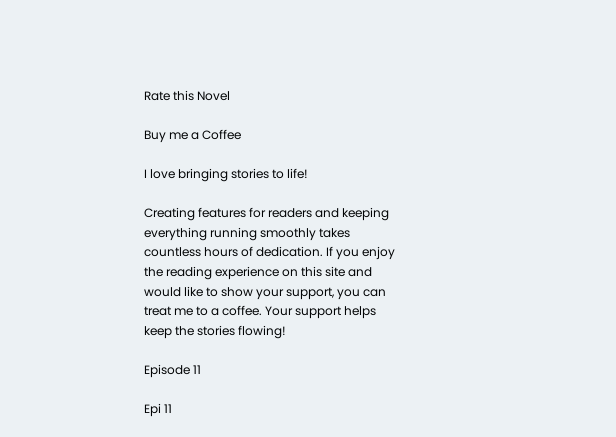Rate this Novel

Buy me a Coffee

I love bringing stories to life!

Creating features for readers and keeping everything running smoothly takes countless hours of dedication. If you enjoy the reading experience on this site and would like to show your support, you can treat me to a coffee. Your support helps keep the stories flowing!

Episode 11

Epi 11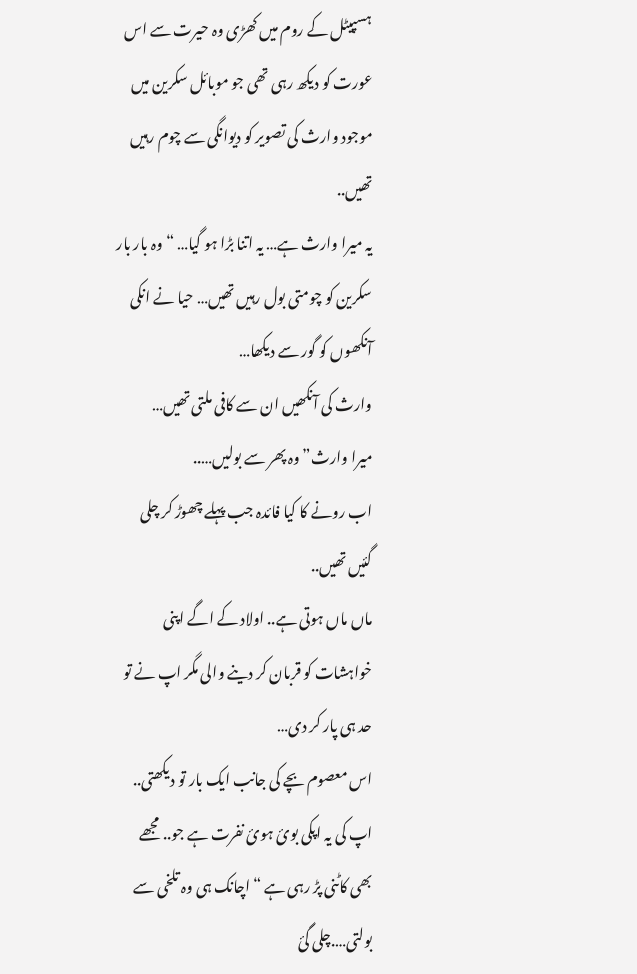ہسپیٹل کے روم میں کھڑی وہ حیرت سے اس عورت کو دیکھ رہی تھی جو موبائل سکرین میں موجود وارث کی تصویر کو دیوانگی سے چوم رہیں تھیں..
یہ میرا وارث ہے… یہ اتنا بڑا ہو گیا… “وہ بار بار سکرین کو چومتی بول رہیں تھیں… حیا نے انکی آنکھوں کو گور سے دیکھا…
وارث کی آنکھیں ان سے کافی ملتی تھیں…
میرا وارث” وہ پھر سے بولیں…..
اب رونے کا کیا فائدہ جب پہلے چھوڑ کر چلی گئیں تھیں..
ماں ماں ہوتی ہے.. اولاد کے اگے اپنی خواہشات کو قربان کر دینے والی مگر اپ نے تو حد ہی پار کر دی…
اس معصوم بچے کی جانب ایک بار تو دیکھتی.. اپ کی یہ اپکی بوئ ہوئ نفرت ہے جو.. مجھے بھی کاٹنی پڑ رہی ہے “اچانک ہی وہ تلخی سے بولتی….چلی گئ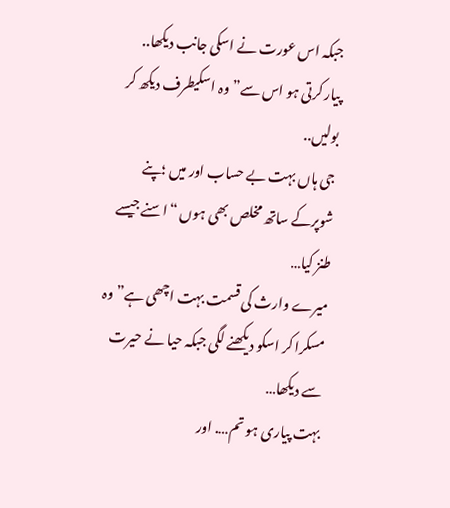جبکہ اس عورت نے اسکی جانب دیکھا..
پیار کرتی ہو اس سے” وہ اسکیطرف دیکھ کر بولیں..
جی ہاں بہت بے حساب اور میں ؛پنے شوپرکے ساتھ مخلص بھی ہوں “اسنے جیسے طنز کیا…
میرے وارث کی قسمت بہت اچھی ہے” وہ مسکرا کر اسکو دیکھنے لگی جبکہ حیا نے حیرت سے دیکھا…
بہت پیاری ہو تم…. اور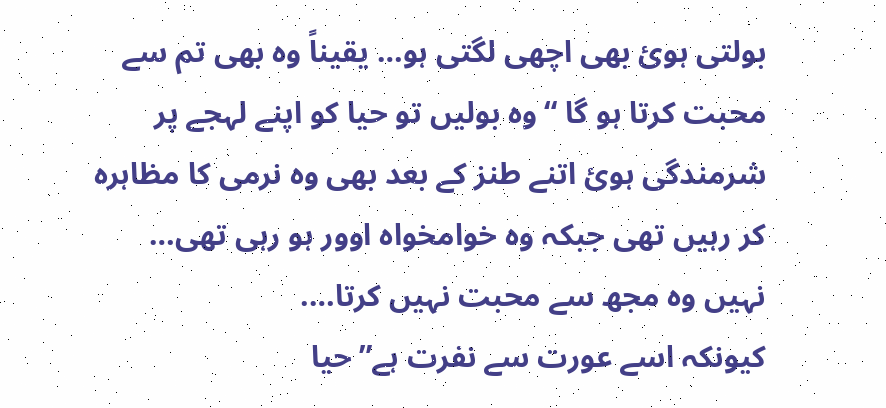بولتی ہوئ بھی اچھی لگتی ہو… یقیناً وہ بھی تم سے محبت کرتا ہو گا “وہ بولیں تو حیا کو اپنے لہجے پر شرمندگی ہوئ اتنے طنز کے بعد بھی وہ نرمی کا مظاہرہ کر رہیں تھی جبکہ وہ خوامخواہ اوور ہو رہی تھی…
نہیں وہ مجھ سے محبت نہیں کرتا….
کیونکہ اسے عورت سے نفرت ہے” حیا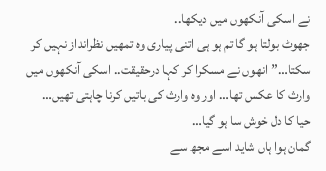نے اسکی آنکھوں میں دیکھا..
جھوٹ بولتا ہو گا تم ہو ہی اتنی پیاری وہ تمھیں نظرانداز نہیں کر سکتا…” انھوں نے مسکرا کر کہا درحقیقت.. اسکی آنکھوں میں وارث کا عکس تھا… اور وہ وارث کی باتیں کرنا چاہتی تھیں…
حیا کا دل خوش سا ہو گیا…
گمان ہوا ہاں شاید اسے مجھ سے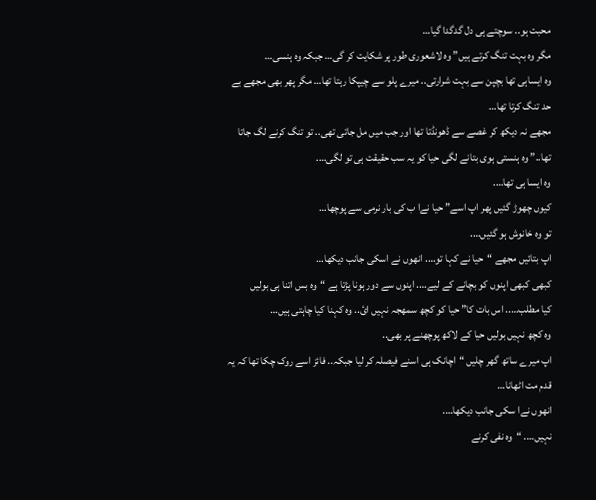محبت ہو.. سوچتے ہی دل گدگدا گیا…
مگر وہ بہت تنگ کرتے ہیں” وہ لاشعوری طور پر شکایت کر گی… جبکہ وہ ہنسی…
وہ ایساہی تھا بچپن سے بہت شرارتی.. میرے پلو سے چیپکا رہتا تھا… مگر پھر بھی مجھے بے حد تنگ کرتا تھا…
مجھے نہ دیکھ کر غصے سے ڈھونڈتا تھا اور جب میں مل جاتی تھی.. تو تنگ کرنے لگ جاتا تھا..” وہ ہنستی ہوی بتانے لگی حیا کو یہ سب حقیقت ہی تو لگی….
وہ ایسا ہی تھا….
کیوں چھوڑ گئیں پھر اپ اسے” حیا نےا ب کی بار نرمی سے پوچھا…
تو وہ خانوش ہو گئیں….
اپ بتائیں مجھے “حیا نے کہا تو…. انھوں نے اسکی جانب دیکھا…
کبھی کبھی اپنوں کو بچانے کے لیے…. اپنوں سے دور ہونا پڑتا ہے “وہ بس اتنا ہی بولیں
کیا مطلب….. اس بات کا” حیا کو کچھ سمھجہ نہیں ائ.. وہ کہنا کیا چاہتی ہیں…
وہ کچھ نہیں بولیں حیا کے لاکھ پوچھنے پر بھی..
اپ میرے ساتھ گھر چلیں “اچانک ہی اسنے فیصلہ کر لیا جبکہ.. فائز اسے روک چکا تھا کہ یہ قدم مت اٹھانا…
انھوں نےا سکی جانب دیکھا….
نہیں…. “وہ نفی کرنے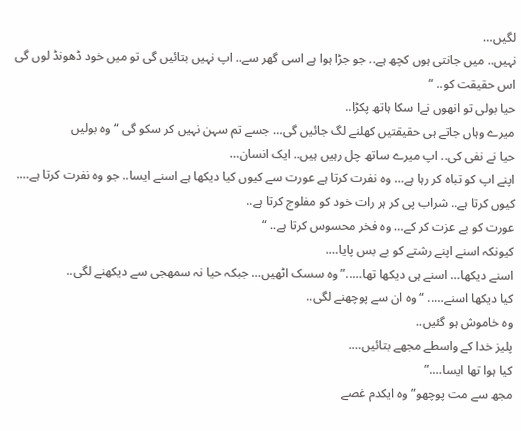لگیں…
نہیں.. میں جانتی ہوں کچھ ہے.. جو جڑا ہوا ہے اسی گھر سے.. اپ نہیں بتائیں گی تو میں خود ڈھونڈ لوں گی اس حقیقت کو.. “
حیا بولی تو انھوں نےا سکا ہاتھ پکڑا..
میرے وہاں جاتے ہی حقیقتیں کھلنے لگ جائیں گی… جسے تم سہن نہیں کر سکو گی “وہ بولیں
حیا نے نفی کی.. اپ میرے ساتھ چل رہیں ہیں.. ایک انسان…
اپنے اپ کو تباہ کر رہا ہے… وہ نفرت کرتا ہے عورت سے کیوں کیا دیکھا ہے اسنے ایسا.. جو وہ نفرت کرتا ہے….
کیوں کرتا ہے.. شراب پی کر ہر رات خود کو مفلوج کرتا ہے..
عورت کو بے عزت کر کے… وہ فخر محسوس کرتا ہے.. “
کیونکہ اسنے اپنے رشتے کو بے بس پایا….
اسنے دیکھا… اسنے ہی دیکھا تھا…..” وہ سسک اٹھیں… جبکہ حیا نہ سمھجی سے دیکھنے لگی..
کیا دیکھا اسنے….. “وہ ان سے پوچھنے لگی..
وہ خاموش ہو گئیں..
پلیز خدا کے واسطے مجھے بتائیں….
کیا ہوا تھا ایسا….”
مجھ سے مت پوچھو” وہ ایکدم غصے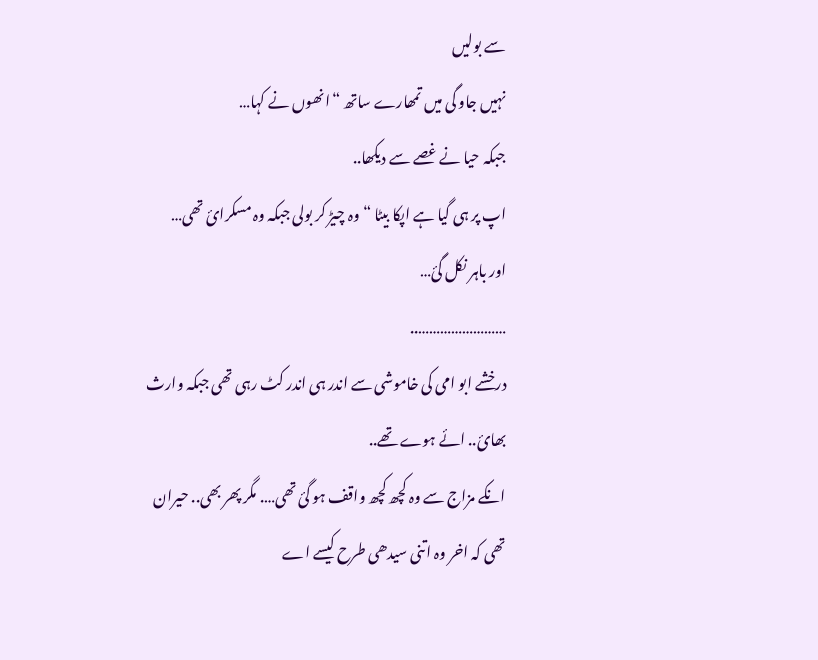سے بولیں
نہیں جاو گی میں تمھارے ساتھ “انھوں نے کہا…
جبکہ حیا نے غصے سے دیکھا..
اپ پر ہی گیا ہے اپکا بیٹا “وہ چیڑ کر بولی جبکہ وہ مسکرائ تھی…
اور باہر نکل گئ…
……………………..
درخشے ابو امی کی خاموشی سے اندر ہی اندر کٹ رہی تھی جبکہ وارث بھائ.. ائے ہوے تھے..
انکے مزاج سے وہ کچھ کچھ واقف ہو گئ تھی…. مگر پھر بھی.. حیران تھی کہ اخر وہ اتنی سیدھی طرح کیسے اے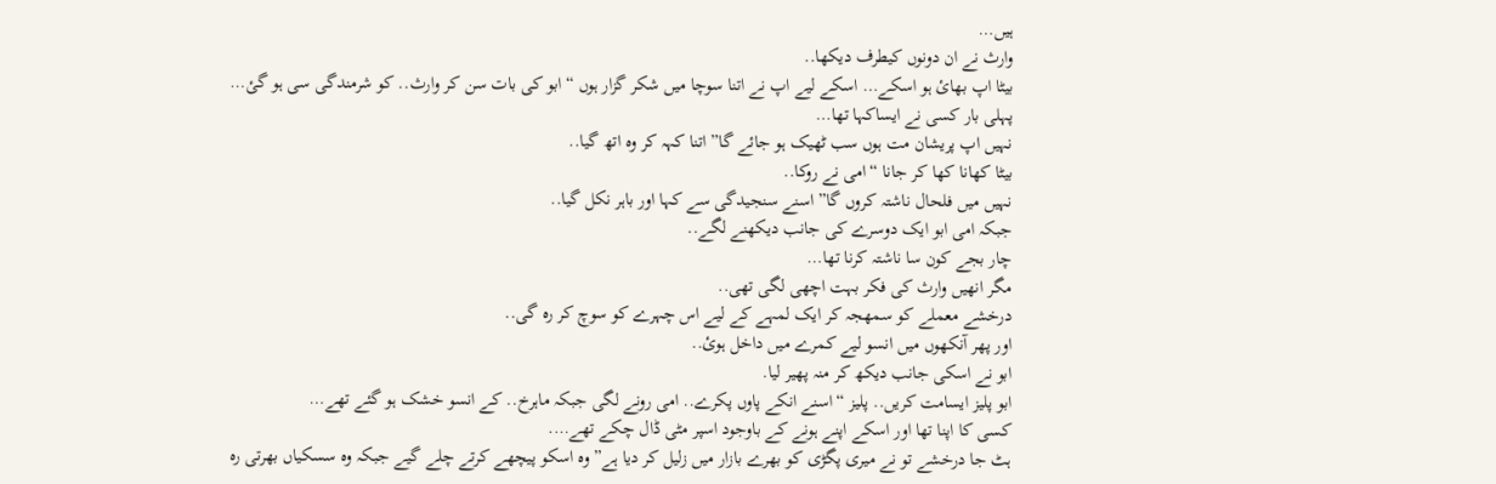ہیں…
وارث نے ان دونوں کیطرف دیکھا..
بیٹا اپ بھائ ہو اسکے… اسکے لیے اپ نے اتنا سوچا میں شکر گزار ہوں “ابو کی بات سن کر وارث.. کو شرمندگی سی ہو گئ…
پہلی بار کسی نے ایساکہا تھا…
نہیں اپ پریشان مت ہوں سب ٹھیک ہو جائے گا” اتنا کہہ کر وہ اتھ گیا..
بیٹا کھانا کھا کر جانا “امی نے روکا..
نہیں میں فلحال ناشتہ کروں گا” اسنے سنجیدگی سے کہا اور باہر نکل گیا..
جبکہ امی ابو ایک دوسرے کی جانب دیکھنے لگے..
چار بجے کون سا ناشتہ کرنا تھا…
مگر انھیں وارث کی فکر بہت اچھی لگی تھی..
درخشے معملے کو سمھجہ کر ایک لمہے کے لیے اس چہرے کو سوچ کر رہ گی..
اور پھر آنکھوں میں انسو لیے کمرے میں داخل ہوئ..
ابو نے اسکی جانب دیکھ کر منہ پھیر لیا.
ابو پلیز ایسامت کریں.. پلیز “اسنے انکے پاوں پکرے.. امی رونے لگی جبکہ ماہرخ.. کے انسو خشک ہو گئے تھے…
کسی کا اپنا تھا اور اسکے اپنے ہونے کے باوجود اسپر مٹی ڈال چکے تھے….
ہٹ جا درخشے تو نے میری پگڑی کو بھرے بازار میں زلیل کر دیا ہے” وہ اسکو پیچھے کرتے چلے گیے جبکہ وہ سسکیاں بھرتی رہ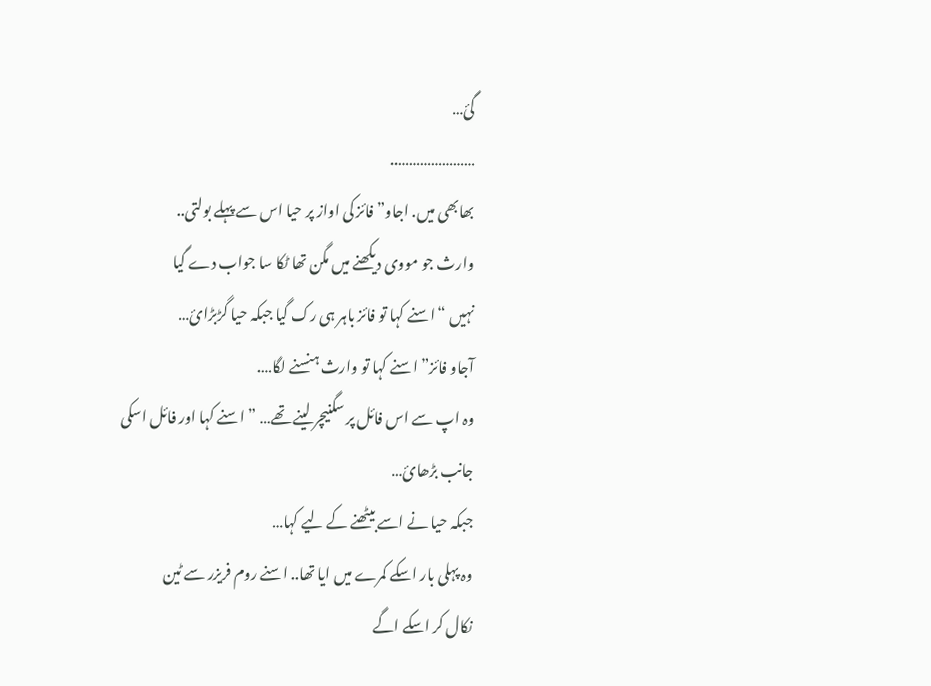گئ…
…………………..
بھابھی میں. اجاو” فائز کی اواز پر حیا اس سے پہلے بولتی..
وارث جو مووی دیکھنے میں مگن تھا ٹکا سا جواب دے گیا
نہیں “اسنے کہا تو فائز باہر ہی رک گیا جبکہ حیا گڑبڑائ…
آجاو فائز” اسنے کہا تو وارث ہنسنے لگا….
وہ اپ سے اس فائل پر سگنیچر لینے تھے… ” اسنے کہا اور فائل اسکی جانب بڑھائ…
جبکہ حیا نے اسے بیٹھنے کے لیے کہا…
وہ پہلی بار اسکے کمرے میں ایا تھا.. اسنے روم فریزر سے ٹین
نکال کر اسکے اگے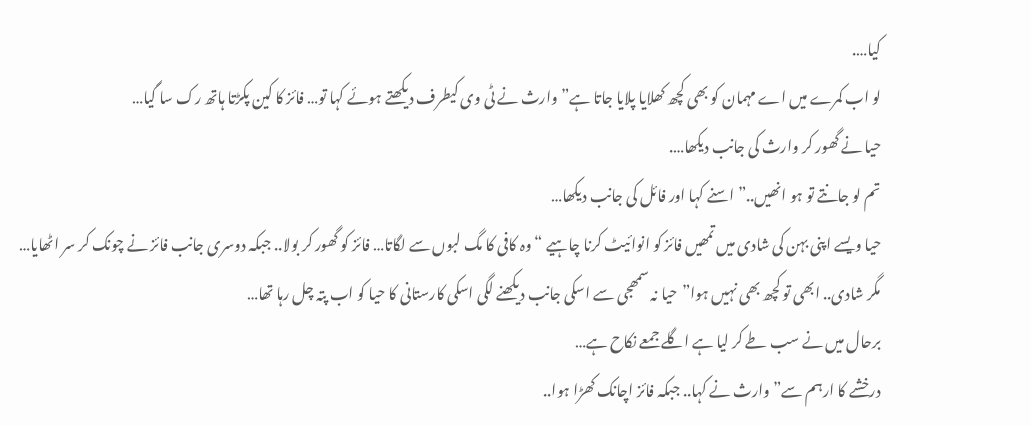کیا….
لو اب کمرے میں اے مہمان کو بھی کچھ کھلایا پلایا جاتا ہے” وارث نے ٹی وی کیطرف دیکھتے ہوئے کہا تو… فائز کا کین پکڑتا ہاتھ رک سا گیا…
حیا نے گھور کر وارث کی جانب دیکھا….
تم لو جانتے تو ہو انھیں..” اسنے کہا اور فائل کی جانب دیکھا…
حیا ویسے اپنی بہن کی شادی میں تمھیں فائز کو انوائیٹ کرنا چاہیے “وہ کافی کا مگ لبوں سے لگاتا… فائز کو گھور کر بولا.. جبکہ دوسری جانب فائز نے چونک کر سر اٹھایا…
مگر شادی.. ابھی تو کچھ بھی نہیں ہوا”حیا نہ سمھجی سے اسکی جانب دیکھنے لگی اسکی کارستانی کا حیا کو اب پتہ چل رہا تھا…
برحال میں نے سب طے کر لیا ہے اگلے جمعے نکاح ہے…
درخشے کا ارہم سے” وارث نے کہا.. جبکہ فائز اچانک کھڑا ہوا..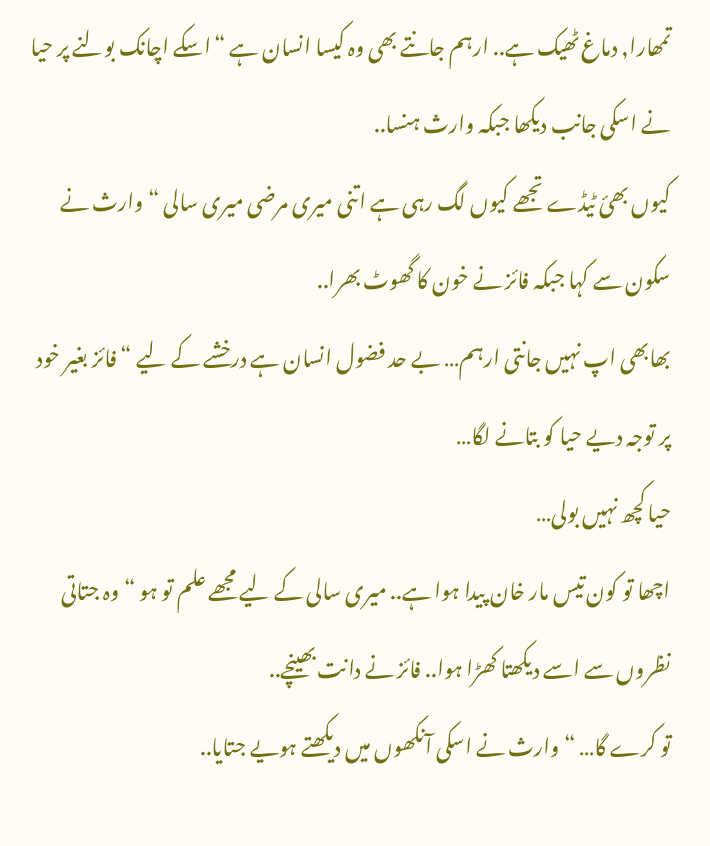تمھارا, دماغ ٹھیک ہے.. ارہم جانتے بھی وہ کیسا انسان ہے “اسکے اچانک بولنے پر حیا نے اسکی جانب دیکھا جبکہ وارث ہنسا..
کیوں بھئ ٹیڈے تجھے کیوں لگ رہی ہے اتنی میری مرضی میری سالی “وارث نے سکون سے کہا جبکہ فائز نے خون کا گھوٹ بھرا..
بھابھی اپ نہیں جانتی ارہم… بے حد فضول انسان ہے درخشے کے لیے “فائز بغیر خود پر توجہ دیے حیا کو بتانے لگا…
حیا کچھ نہیں بولی…
اچھا تو کون تیس مار خان پیدا ہوا ہے.. میری سالی کے لیے مجھے علم تو ہو “وہ جتاتی نظروں سے اسے دیکھتا کھڑا ہوا.. فائز نے دانت بھینچے..
تو کرے گا… “وارث نے اسکی آنکھوں میں دیکھتے ہویے جتایا..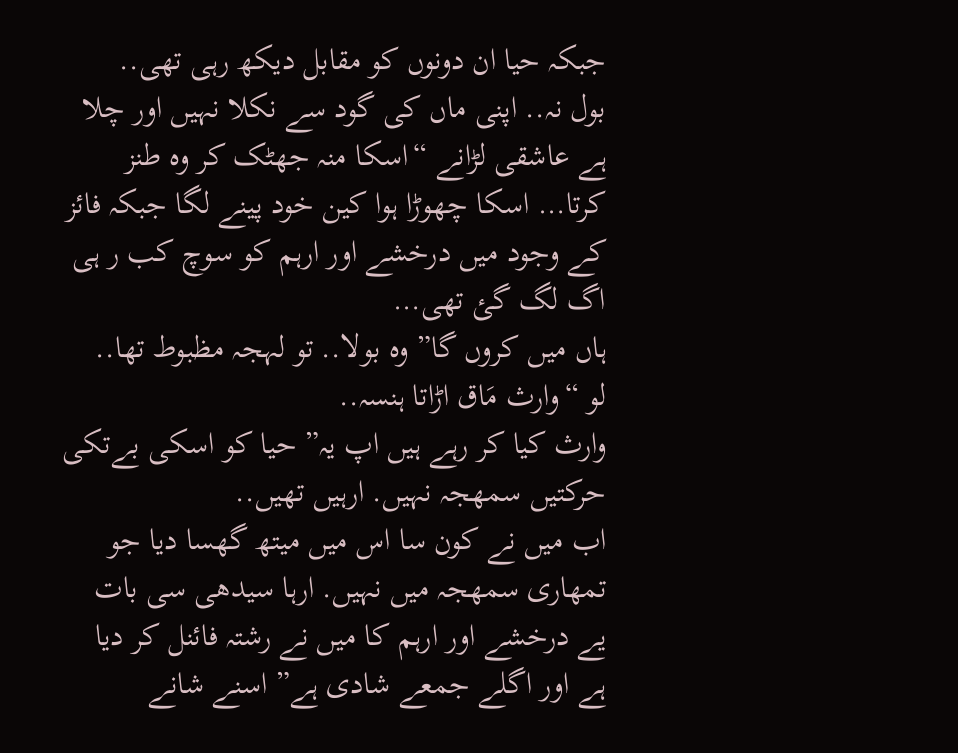جبکہ حیا ان دونوں کو مقابل دیکھ رہی تھی..
بول نہ.. اپنی ماں کی گود سے نکلا نہیں اور چلا ہے عاشقی لڑانے “اسکا منہ جھٹک کر وہ طنز کرتا… اسکا چھوڑا ہوا کین خود پینے لگا جبکہ فائز کے وجود میں درخشے اور ارہم کو سوچ کب ر ہی اگ لگ گئ تھی…
ہاں میں کروں گا” وہ بولا.. تو لہجہ مظبوط تھا..
لو “وارث مَاق اڑاتا ہنسہ..
وارث کیا کر رہے ہیں اپ یہ” حیا کو اسکی بےتکی حرکتیں سمھجہ نہیں. ارہیں تھیں..
اب میں نے کون سا اس میں میتھ گھسا دیا جو تمھاری سمھجہ میں نہیں. ارہا سیدھی سی بات یے درخشے اور ارہم کا میں نے رشتہ فائنل کر دیا ہے اور اگلے جمعے شادی ہے” اسنے شانے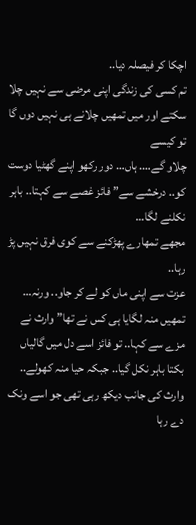اچکا کر فیصلہ دیا..
تم کسی کی زندگی اپنی مرضی سے نہیں چلا سکتے اور میں تمھیں چلانے ہی نہیں دوں گا تو کیسے
چلاو گے…. ہاں… دور رکھو اپنے گھٹیا دوست کو.. درخشے سے” فائز غصے سے کہتا.. باہر نکلنے لگا…
مجھے تمھارے پھڑکنے سے کوی فرق نہیں پڑ رہا..
عزت سے اپنی ماں کو لے کر جاو.. ورنہ… تمھیں منہ لگایا ہی کس نے تھا” وارث نے مزے سے کہا.. تو فائز اسے دل میں گالیاں بکتا باہر نکل گیا.. جبکہ حیا منہ کھولے.. وارث کی جانب دیکھ رہی تھی جو اسے ونک دے رہا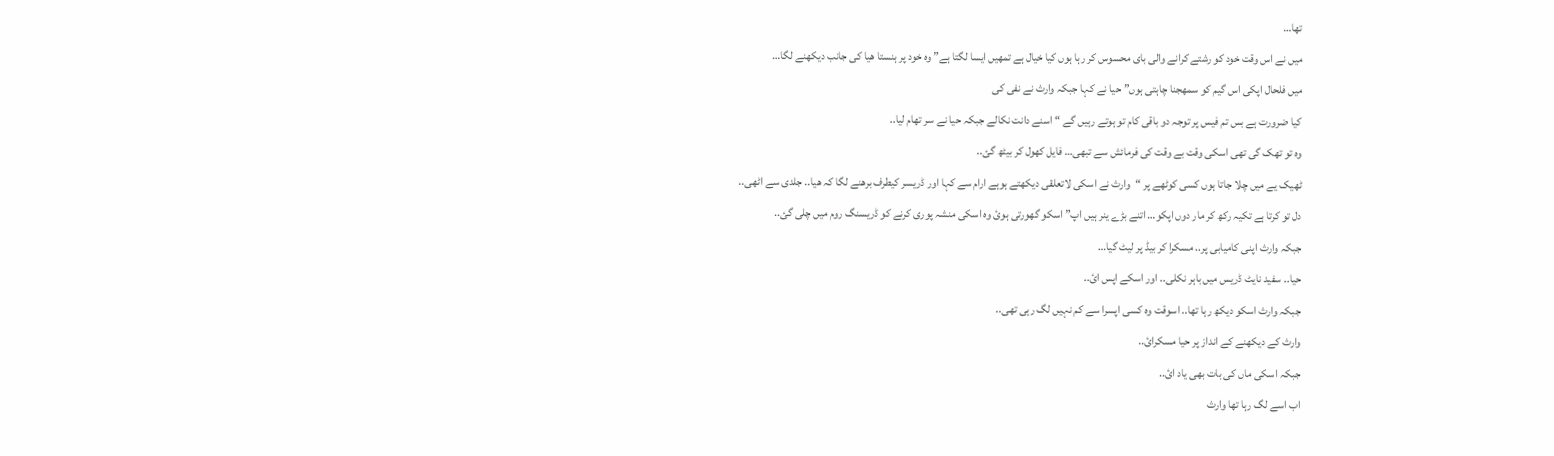تھا…
میں نے اس وقت خود کو رشتے کرانے والی بای محسوس کر رہا ہوں کیا خیال ہے تمھیں ایسا لگتا ہے” وہ خود پر ہنستا ھیا کی جانب دیکھنے لگا…
میں فلحال اپکی اس گیم کو سمھجنا چاہتی ہوں” حیا نے کہا جبکہ وارث نے نفی کی
کیا ضرورت ہے بس تم فیس پر توجہ دو باقی کام تو ہوتے رہیں گے “اسنے دانت نکالے جبکہ حیا نے سر تھام لیا..
وہ تو تھک گی تھی اسکی وقت بے وقت کی فرمائش سے تبھی… فایل کھول کر بیٹھ گئ..
ٹھیک یے میں چلا جاتا ہوں کسی کوٹھے پر “وارث نے اسکی لاتعلقی دیکھتے ہوہے ارام سے کہا اور ڈریسر کیطرف برھنے لگا کہ ھیا.. جلدی سے اٹھی..
دل تو کرتا ہے تکیہ رکھ کر مار دوں اپکو… اتنے بڑے ینر ہیں اپ” اسکو گھورتی ہوئ وہ اسکی منشہ پوری کرنے کو ڈریسنگ روم میں چلی گئ..
جبکہ وارث اپنی کامیابی پر.. مسکرا کر بیڈ پر لیٹ گیا…
حیا.. سفید نایٹ ڈریس میں باہر نکلی.. اور اسکے اپس ائ..
جبکہ وارث اسکو دیکھ رہا تھا.. اسوقت وہ کسی اپسرا سے کم نہیں لگ رہی تھی..
وارث کے دیکھنے کے انداز پر حیا مسکرائ..
جبکہ اسکی ماں کی بات بھی یاد ائ..
اب اسے لگ رہا تھا وارث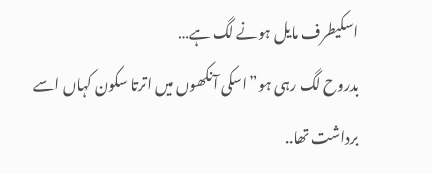اسکیطرف مایل ہونے لگ ہے…
بدروح لگ رہی ہو”اسکی آنکھوں میں اترتا سکون کہاں اسے برداشت تھا..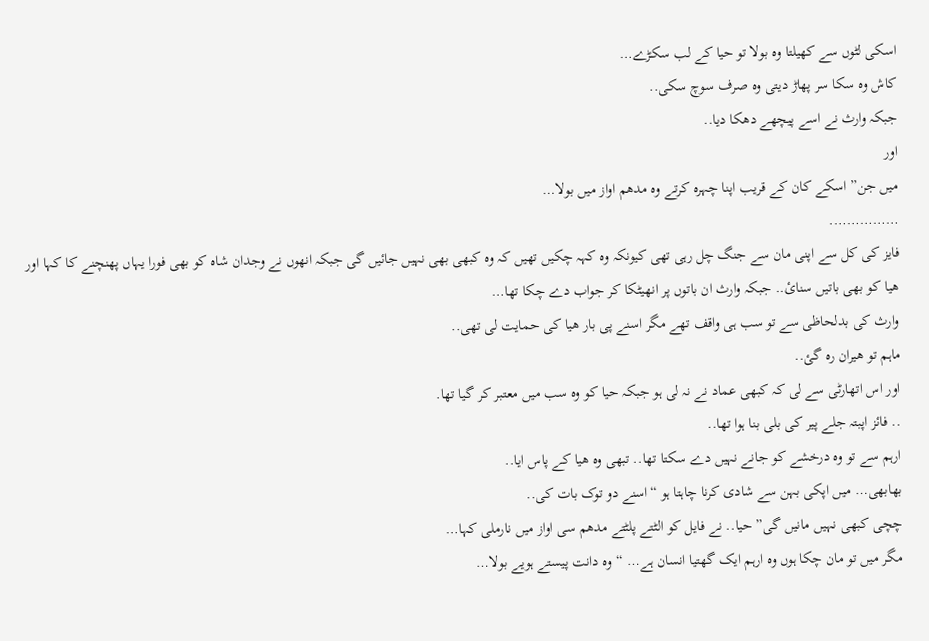اسکی لٹوں سے کھیلتا وہ بولا تو حیا کے لب سکڑے…
کاش وہ سکا سر پھاڑ دیتی وہ صرف سوچ سکی..
جبکہ وارث نے اسے پیچھے دھکا دیا..
اور
میں جن” اسکے کان کے قریب اپنا چہرہ کرتے وہ مدھم اواز میں بولا…
…………….
فایز کی کل سے اپنی مان سے جنگ چل رہی تھی کیونکہ وہ کہہ چکیں تھیں کہ وہ کبھی بھی نہیں جائیں گی جبکہ انھوں نے وجدان شاہ کو بھی فورا یہاں پھنچنے کا کہا اور ھیا کو بھی باتیں سنائ.. جبکہ وارث ان باتوں پر انھیٹکا کر جواب دے چکا تھا…
وارث کی بدلحاظی سے تو سب ہی واقف تھے مگر اسنے پی بار ھیا کی حمایت لی تھی..
ماہم تو ھیران رہ گئ..
اور اس اتھارٹی سے لی کہ کبھی عماد نے نہ لی ہو جبکہ حیا کو وہ سب میں معتبر کر گیا تھا.
.. فائز اپبتہ جلے پیر کی بلی بنا ہوا تھا..
ارہم سے تو وہ درخشے کو جانے نہیں دے سکتا تھا.. تبھی وہ ھیا کے پاس ایا..
بھابھی… میں اپکی بہن سے شادی کرنا چاہتا ہو “اسنے دو توک بات کی..
چچی کبھی نہیں مانیں گی” حیا.. نے فایل کو الٹتے پلٹتے مدھم سی اواز میں نارملی کہا…
مگر میں تو مان چکا ہوں وہ ارہم ایک گھتیا انسان ہے… “وہ دانت پیستے ہویے بولا…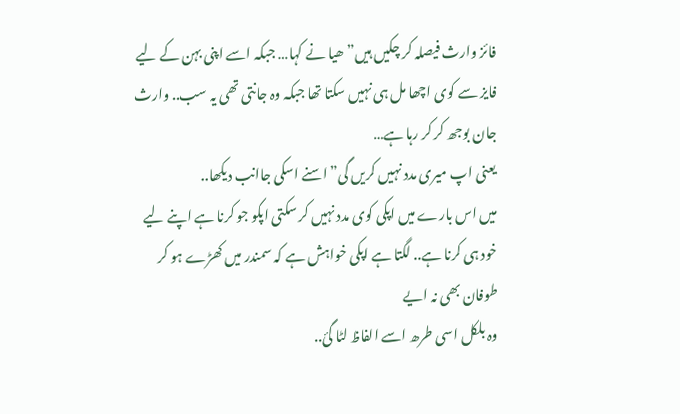فائز وارث فیصلہ کر چکیں ہیں” ھیا نے کہا… جبکہ اسے اپنی بہن کے لیے فایز سے کوی اچھا مل ہی نہیں سکتا تھا جبکہ وہ جانتی تھی یہ سب.. وارث جان بوجھ کر کر رہا ہے…
یعنی اپ میری مدد نہیں کریں گی”اسنے اسکی جاانب دیکھا..
میں اس بارے میں اپکی کوی مدد نہیں کر سکتی اپکو جو کرنا ہے اپنے لیے خود ہی کرنا ہے.. لگتا ہے اپکی خواہش ہے کہ سمندر میں کھڑے ہو کر طوفان بھی نہ ایے
وہ بلکل اسی طرھ اسے الفاظ لٹا گئ..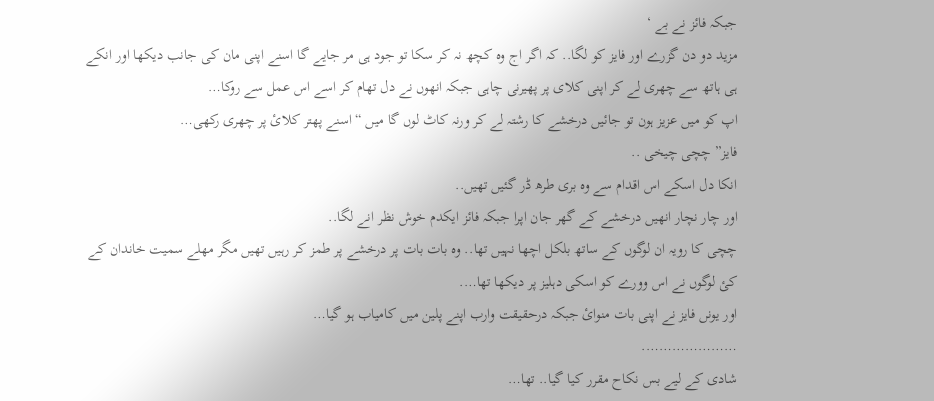جبکہ فائز نے بے ‘
مزید دو دن گزرے اور فایز کو لگا.. کہ اگر اج وہ کچھ نہ کر سکا تو جود ہی مر جایے گا اسنے اپنی مان کی جانب دیکھا اور انکے ہی ہاتھ سے چھری لے کر اپنی کلای پر پھیرنی چاہی جبکہ انھوں نے دل تھام کر اسے اس عمل سے روکا…
اپ کو میں عزیز ہون تو جائیں درخشے کا رشتہ لے کر ورنہ کاٹ لوں گا میں “اسنے پھتر کلائ پر چھری رکھی…
فایز” چچی چیخی ..
انکا دل اسکے اس اقدام سے وہ بری طرھ ڈر گئیں تھیں..
اور چار نچار انھیں درخشے کے گھر جان اپرا جبکہ فائز ایکدم خوش نظر انے لگا..
چچی کا رویہ ان لوگوں کے ساتھ بلکل اچھا نہیں تھا.. وہ بات بات پر درخشے پر طمز کر رہیں تھیں مگر مھلے سمیت خاندان کے کئ لوگوں نے اس وورے کو اسکی دہلیز پر دیکھا تھا….
اور یونں فایز نے اپنی بات منوائ جبکہ درحقیقت وارب اپنے پلین میں کامیاب ہو گیا…
………………….
شادی کے لیے بس نکاح مقرر کیا گیا.. تھا…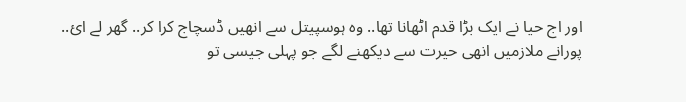اور اج حیا نے ایک بڑا قدم اٹھانا تھا.. وہ ہوسپیتل سے انھیں ڈسچاج کرا کر.. گھر لے ائ..
پورانے ملازمیں انھی حیرت سے دیکھنے لگے جو پہلی جیسی تو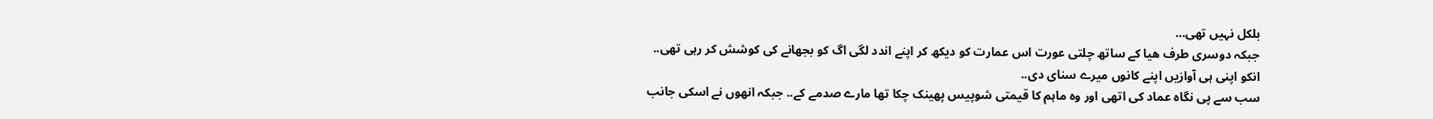بلکل نہیں تھی…
جبکہ دوسری طرف ھیا کے ساتھ چلتی عورت اس عمارت کو دیکھ کر اپنے اندد لگی اگ کو بجھانے کی کوشش کر رہی تھی..
انکو اپنی ہی آوازیں اپنے کانوں میرے سنای دی..
سب سے پی نگاہ عماد کی اتھی اور وہ ماہم کا قیمتی شوپیس پھینک چکا تھا مارے صدمے کے.. جبکہ انھوں نے اسکی جانب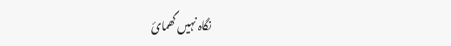نگاہ نہیں گھمائ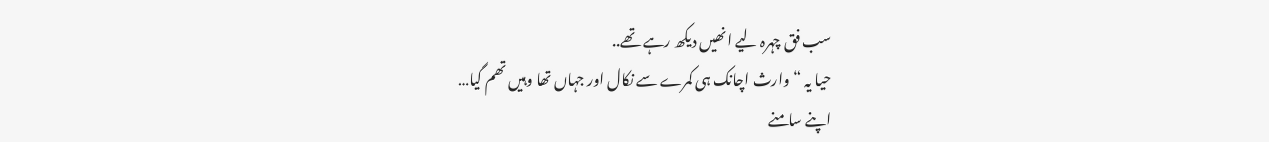سب فق چہرہ لیے انھیں دیکھ رہے تھے..
حیا یہ “وارث اچانک ہی کمرے سے نکال اور جہاں تھا وہیں تھم گیا…
اپنے سامنے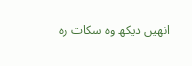انھیں دیکھ وہ سکات رہ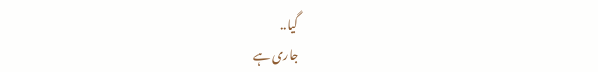گیا..
جاری ہے